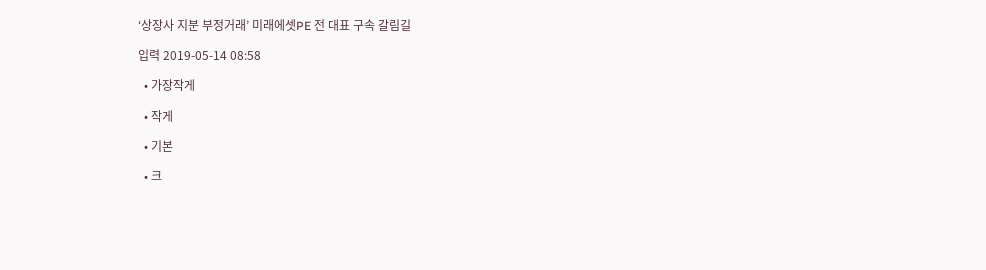‘상장사 지분 부정거래’ 미래에셋PE 전 대표 구속 갈림길

입력 2019-05-14 08:58

  • 가장작게

  • 작게

  • 기본

  • 크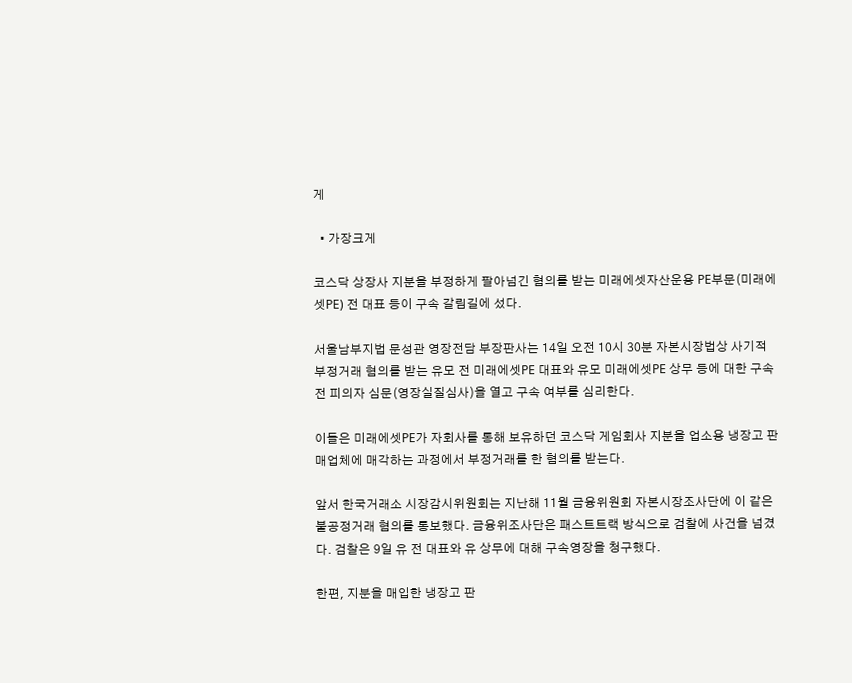게

  • 가장크게

코스닥 상장사 지분을 부정하게 팔아넘긴 혐의를 받는 미래에셋자산운용 PE부문(미래에셋PE) 전 대표 등이 구속 갈림길에 섰다.

서울남부지법 문성관 영장전담 부장판사는 14일 오전 10시 30분 자본시장법상 사기적부정거래 혐의를 받는 유모 전 미래에셋PE 대표와 유모 미래에셋PE 상무 등에 대한 구속 전 피의자 심문(영장실질심사)을 열고 구속 여부를 심리한다.

이들은 미래에셋PE가 자회사를 통해 보유하던 코스닥 게임회사 지분을 업소용 냉장고 판매업체에 매각하는 과정에서 부정거래를 한 혐의를 받는다.

앞서 한국거래소 시장감시위원회는 지난해 11월 금융위원회 자본시장조사단에 이 같은 불공정거래 혐의를 통보했다. 금융위조사단은 패스트트랙 방식으로 검찰에 사건을 넘겼다. 검찰은 9일 유 전 대표와 유 상무에 대해 구속영장을 청구했다.

한편, 지분을 매입한 냉장고 판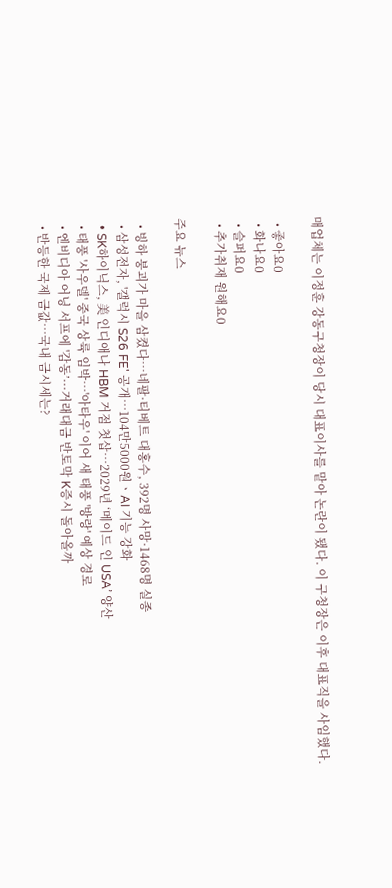매업체는 이정훈 강동구청장이 당시 대표이사를 맡아 논란이 됐다. 이 구청장은 이후 대표직을 사임했다.

  • 좋아요0
  • 화나요0
  • 슬퍼요0
  • 추가취재 원해요0

주요 뉴스

  • 빙하 붕괴가 마을 삼켰다…네팔·티베트 대홍수, 392명 사망·1468명 실종
  • 삼성전자, '갤럭시 S26 FE' 공개⋯104만5000원ㆍAI 기능 강화
  • SK하이닉스, 美 인디애나 HBM 거점 첫삽…2029년 ‘메이드 인 USA’ 양산
  • 태풍 '사우델' 중국 상륙 임박…'아타우' 이어 새 태풍 '방랑' 예상 경로
  • 엔비디아 어닝 서프에 '감동’···거래대금 반토막 K증시 돌아올까
  • 반등한 국제 금값…국내 금시세는?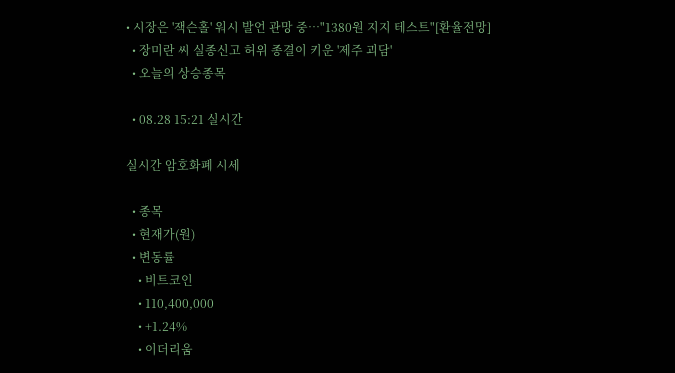• 시장은 '잭슨홀' 워시 발언 관망 중⋯"1380원 지지 테스트"[환율전망]
  • 장미란 씨 실종신고 허위 종결이 키운 '제주 괴담'
  • 오늘의 상승종목

  • 08.28 15:21 실시간

실시간 암호화폐 시세

  • 종목
  • 현재가(원)
  • 변동률
    • 비트코인
    • 110,400,000
    • +1.24%
    • 이더리움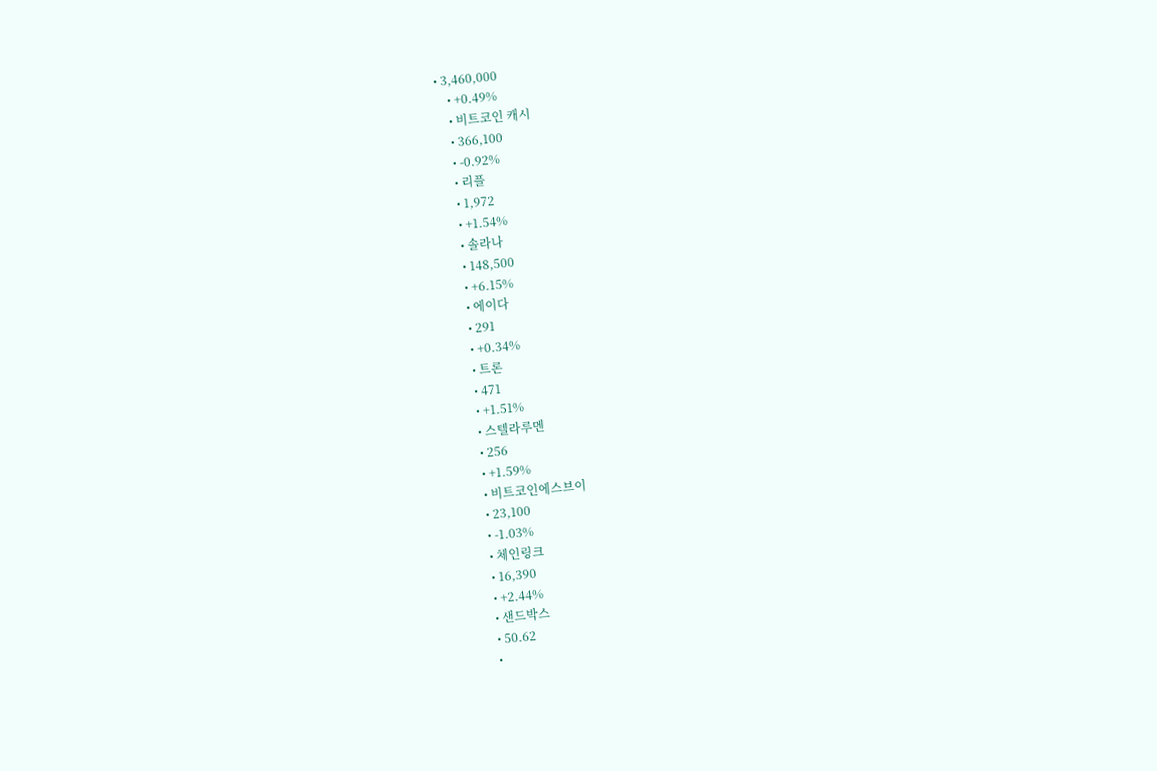• 3,460,000
    • +0.49%
    • 비트코인 캐시
    • 366,100
    • -0.92%
    • 리플
    • 1,972
    • +1.54%
    • 솔라나
    • 148,500
    • +6.15%
    • 에이다
    • 291
    • +0.34%
    • 트론
    • 471
    • +1.51%
    • 스텔라루멘
    • 256
    • +1.59%
    • 비트코인에스브이
    • 23,100
    • -1.03%
    • 체인링크
    • 16,390
    • +2.44%
    • 샌드박스
    • 50.62
    •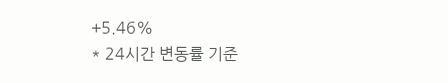+5.46%
* 24시간 변동률 기준